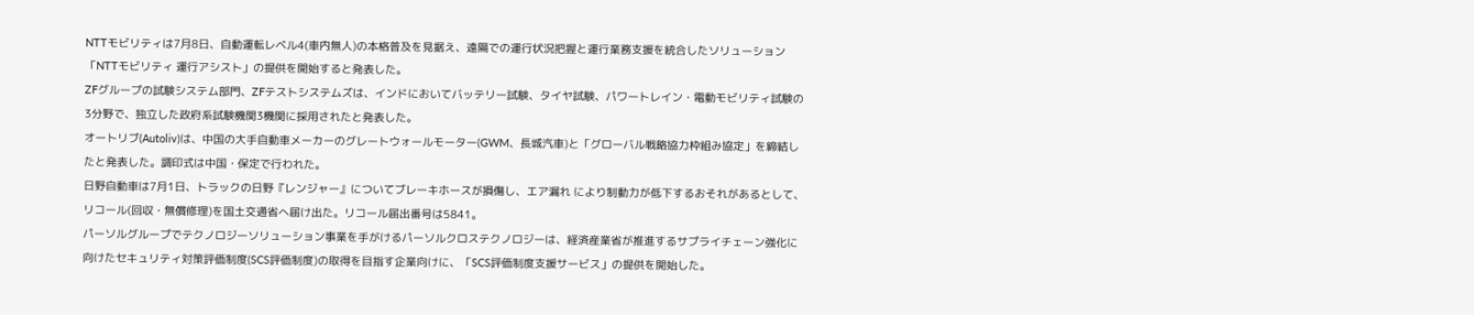NTTモビリティは7月8日、自動運転レベル4(車内無人)の本格普及を見据え、遠隔での運行状況把握と運行業務支援を統合したソリューション「NTTモビリティ 運行アシスト」の提供を開始すると発表した。
ZFグループの試験システム部門、ZFテストシステムズは、インドにおいてバッテリー試験、タイヤ試験、パワートレイン・電動モビリティ試験の3分野で、独立した政府系試験機関3機関に採用されたと発表した。
オートリブ(Autoliv)は、中国の大手自動車メーカーのグレートウォールモーター(GWM、長城汽車)と「グローバル戦略協力枠組み協定」を締結したと発表した。調印式は中国・保定で行われた。
日野自動車は7月1日、トラックの日野『レンジャー』についてブレーキホースが損傷し、エア漏れ により制動力が低下するおそれがあるとして、リコール(回収・無償修理)を国土交通省へ届け出た。リコール届出番号は5841。
パーソルグループでテクノロジーソリューション事業を手がけるパーソルクロステクノロジーは、経済産業省が推進するサプライチェーン強化に向けたセキュリティ対策評価制度(SCS評価制度)の取得を目指す企業向けに、「SCS評価制度支援サービス」の提供を開始した。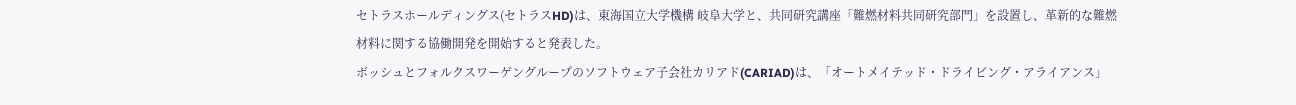セトラスホールディングス(セトラスHD)は、東海国立大学機構 岐阜大学と、共同研究講座「難燃材料共同研究部門」を設置し、革新的な難燃材料に関する協働開発を開始すると発表した。
ボッシュとフォルクスワーゲングループのソフトウェア子会社カリアド(CARIAD)は、「オートメイテッド・ドライビング・アライアンス」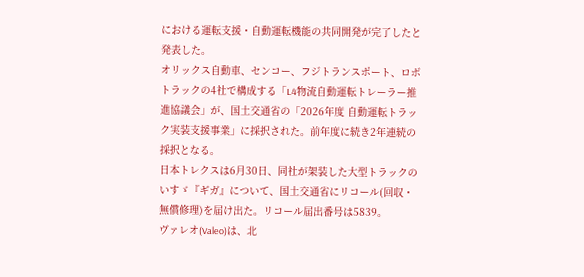における運転支援・自動運転機能の共同開発が完了したと発表した。
オリックス自動車、センコー、フジトランスポート、ロボトラックの4社で構成する「L4物流自動運転トレーラー推進協議会」が、国土交通省の「2026年度 自動運転トラック実装支援事業」に採択された。前年度に続き2年連続の採択となる。
日本トレクスは6月30日、同社が架装した大型トラックのいすゞ『ギガ』について、国土交通省にリコール(回収・無償修理)を届け出た。リコール届出番号は5839。
ヴァレオ(Valeo)は、北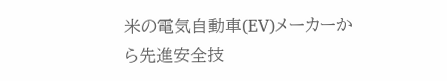米の電気自動車(EV)メーカーから先進安全技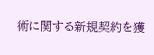術に関する新規契約を獲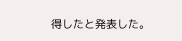得したと発表した。